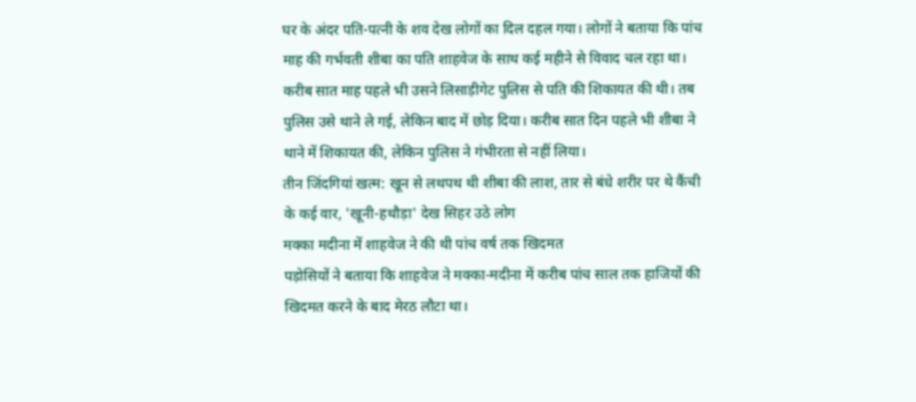घर के अंदर पति-पत्नी के शव देख लोगों का दिल दहल गया। लोगों ने बताया कि पांच माह की गर्भवती शीबा का पति शाहवेज के साथ कई महीने से विवाद चल रहा था। करीब सात माह पहले भी उसने लिसाड़ीगेट पुलिस से पति की शिकायत की थी। तब पुलिस उसे थाने ले गई, लेकिन बाद में छोड़ दिया। करीब सात दिन पहले भी शीबा ने थाने में शिकायत की, लेकिन पुलिस ने गंभीरता से नहीं लिया।
तीन जिंदगियां खत्म: खून से लथपथ थी शीबा की लाश, तार से बंधे शरीर पर थे कैंची के कई वार, 'खूनी-हथौड़ा' देख सिहर उठे लोग
मक्का मदीना में शाहवेज ने की थी पांच वर्ष तक खिदमत
पड़ोसियों ने बताया कि शाहवेज ने मक्का-मदीना में करीब पांच साल तक हाजियों की खिदमत करने के बाद मेरठ लौटा था।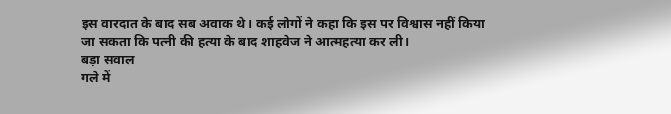इस वारदात के बाद सब अवाक थे। कई लोगों ने कहा कि इस पर विश्वास नहीं किया जा सकता कि पत्नी की हत्या के बाद शाहवेज ने आत्महत्या कर ली।
बड़ा सवाल
गले में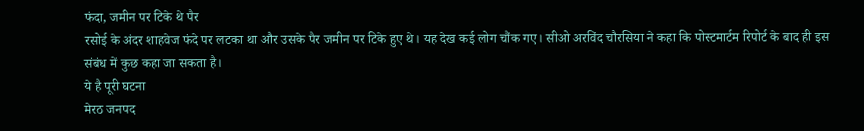फंदा, जमीन पर टिके थे पैर
रसोई के अंदर शाहवेज फंदे पर लटका था और उसके पैर जमीन पर टिके हुए थे। यह देख कई लोग चौंक गए। सीओ अरविंद चौरसिया ने कहा कि पोस्टमार्टम रिपोर्ट के बाद ही इस संबंध में कुछ कहा जा सकता है।
ये है पूरी घटना
मेरठ जनपद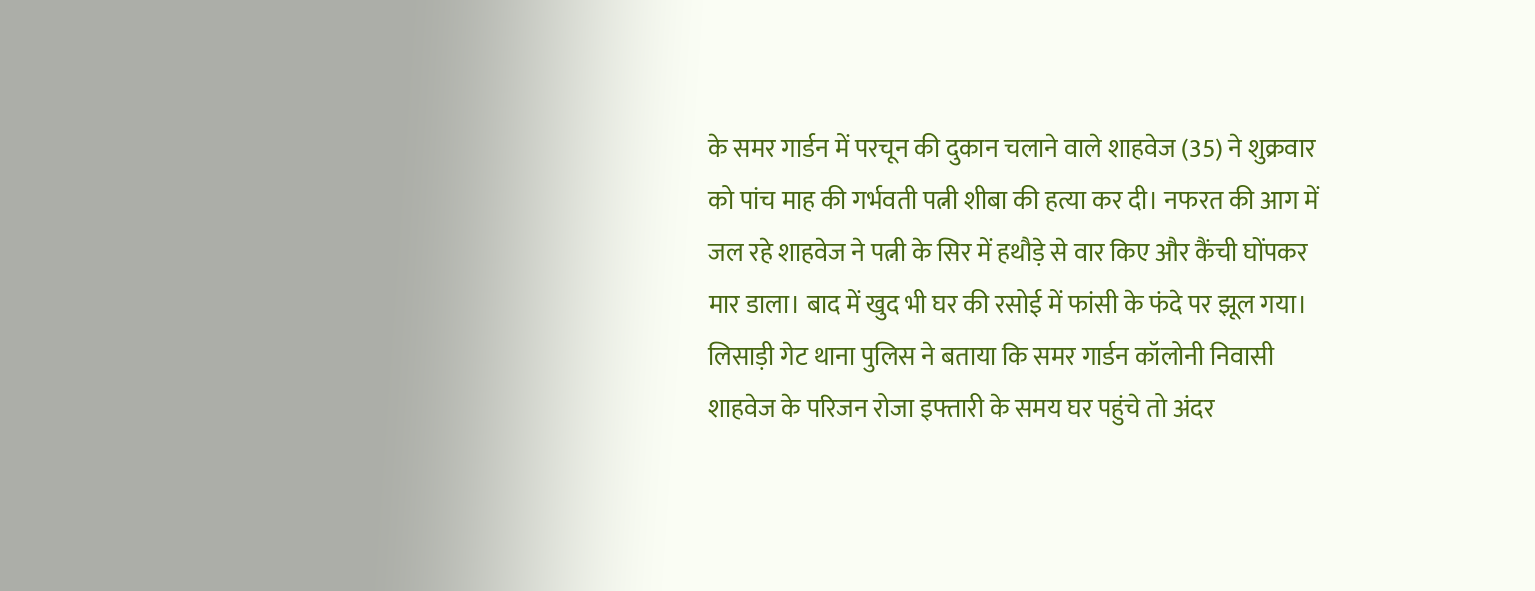के समर गार्डन में परचून की दुकान चलाने वाले शाहवेज (35) ने शुक्रवार को पांच माह की गर्भवती पत्नी शीबा की हत्या कर दी। नफरत की आग में जल रहे शाहवेज ने पत्नी के सिर में हथौड़े से वार किए और कैंची घोंपकर मार डाला। बाद में खुद भी घर की रसोई में फांसी के फंदे पर झूल गया।
लिसाड़ी गेट थाना पुलिस ने बताया कि समर गार्डन कॉलोनी निवासी शाहवेज के परिजन रोजा इफ्तारी के समय घर पहुंचे तो अंदर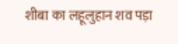शीबा का लहूलुहान शव पड़ा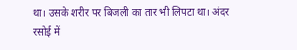था। उसके शरीर पर बिजली का तार भी लिपटा था। अंदर रसोई में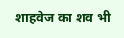शाहवेज का शव भी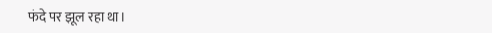फंदे पर झूल रहा था।